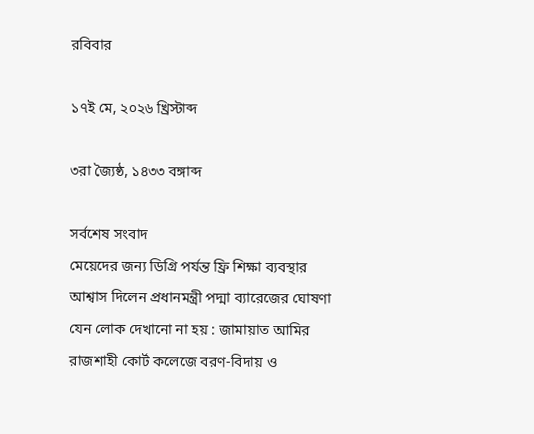রবিবার

১৭ই মে, ২০২৬ খ্রিস্টাব্দ

৩রা জ্যৈষ্ঠ, ১৪৩৩ বঙ্গাব্দ

সর্বশেষ সংবাদ
মেয়েদের জন্য ডিগ্রি পর্যন্ত ফ্রি শিক্ষা ব্যবস্থার আশ্বাস দিলেন প্রধানমন্ত্রী পদ্মা ব্যারেজের ঘোষণা যেন লোক দেখানো না হয় : জামায়াত আমির রাজশাহী কোর্ট কলেজে বরণ-বিদায় ও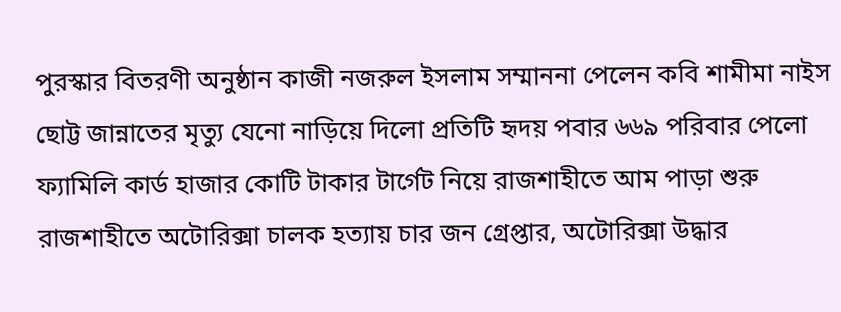পুরস্কার বিতরণী অনুষ্ঠান কাজী নজরুল ইসলাম সম্মাননা পেলেন কবি শামীমা নাইস ছোট্ট জান্নাতের মৃত্যু যেনো নাড়িয়ে দিলো প্রতিটি হৃদয় পবার ৬৬৯ পরিবার পেলো ফ্যামিলি কার্ড হাজার কোটি টাকার টার্গেট নিয়ে রাজশাহীতে আম পাড়া শুরু রাজশাহীতে অটোরিক্সা চালক হত্যায় চার জন গ্রেপ্তার, অটোরিক্সা উদ্ধার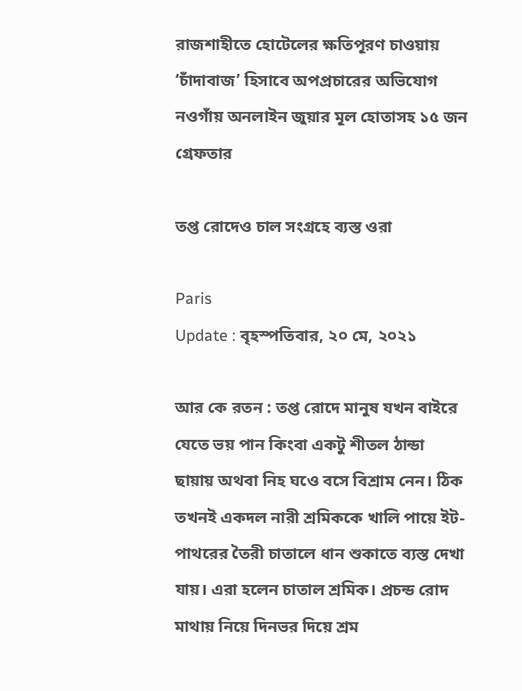রাজশাহীতে হোটেলের ক্ষতিপূরণ চাওয়ায় ‘চাঁদাবাজ’ হিসাবে অপপ্রচারের অভিযোগ নওগাঁয় অনলাইন জুয়ার মূল হোতাসহ ১৫ জন গ্রেফতার

তপ্ত রোদেও চাল সংগ্রহে ব্যস্ত ওরা

Paris
Update : বৃহস্পতিবার, ২০ মে, ২০২১

আর কে রতন : তপ্ত রোদে মানুষ যখন বাইরে যেতে ভয় পান কিংবা একটু শীতল ঠান্ডা ছায়ায় অথবা নিহ ঘওে বসে বিশ্রাম নেন। ঠিক তখনই একদল নারী শ্রমিককে খালি পায়ে ইট-পাথরের তৈরী চাতালে ধান শুকাতে ব্যস্ত দেখা যায়। এরা হলেন চাতাল শ্রমিক। প্রচন্ড রোদ মাথায় নিয়ে দিনভর দিয়ে শ্রম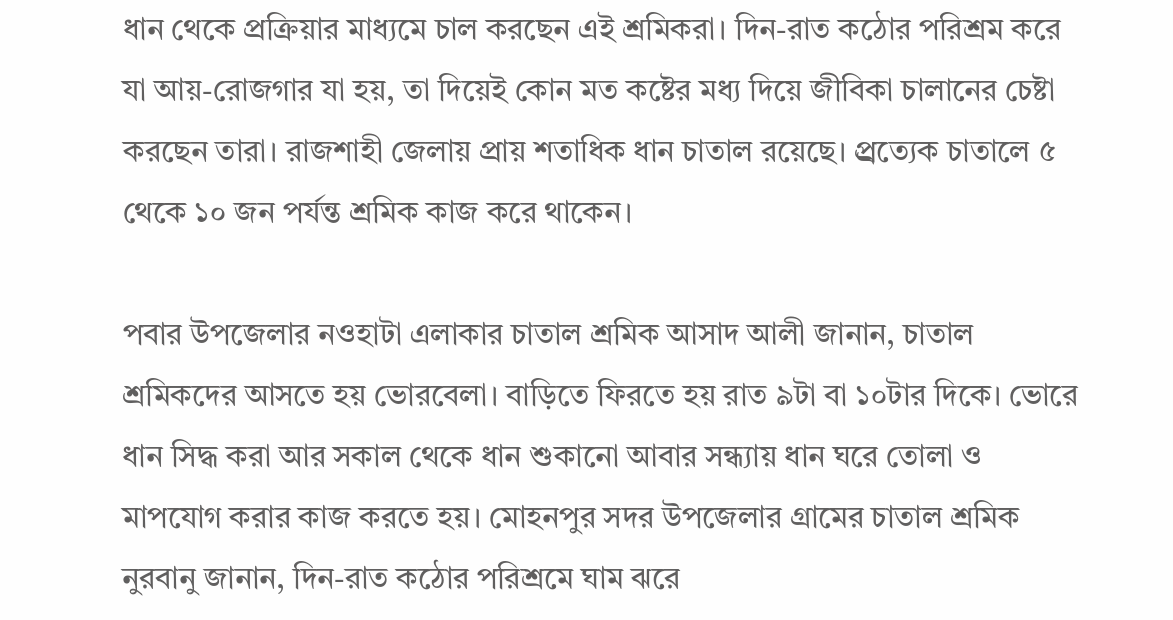ধান থেকে প্রক্রিয়ার মাধ্যমে চাল করছেন এই শ্রমিকরা। দিন-রাত কঠোর পরিশ্রম করে যা আয়-রোজগার যা হয়, তা দিয়েই কোন মত কষ্টের মধ্য দিয়ে জীবিকা চালানের চেষ্টা করছেন তারা। রাজশাহী জেলায় প্রায় শতাধিক ধান চাতাল রয়েছে। প্র্রত্যেক চাতালে ৫ থেকে ১০ জন পর্যন্ত শ্রমিক কাজ করে থাকেন।

পবার উপজেলার নওহাটা এলাকার চাতাল শ্রমিক আসাদ আলী জানান, চাতাল শ্রমিকদের আসতে হয় ভোরবেলা। বাড়িতে ফিরতে হয় রাত ৯টা বা ১০টার দিকে। ভোরে ধান সিদ্ধ করা আর সকাল থেকে ধান শুকানো আবার সন্ধ্যায় ধান ঘরে তোলা ও মাপযোগ করার কাজ করতে হয়। মোহনপুর সদর উপজেলার গ্রামের চাতাল শ্রমিক নুরবানু জানান, দিন-রাত কঠোর পরিশ্রমে ঘাম ঝরে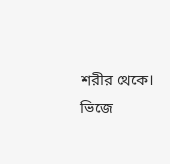শরীর থেকে। ভিজে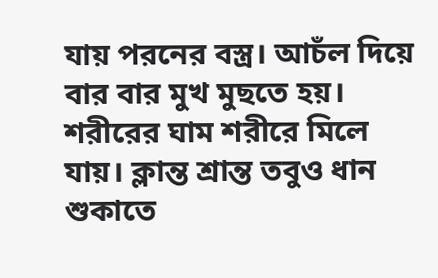যায় পরনের বস্ত্র। আচঁল দিয়ে বার বার মুখ মুছতে হয়। শরীরের ঘাম শরীরে মিলে যায়। ক্লান্ত শ্রান্ত তবুও ধান শুকাতে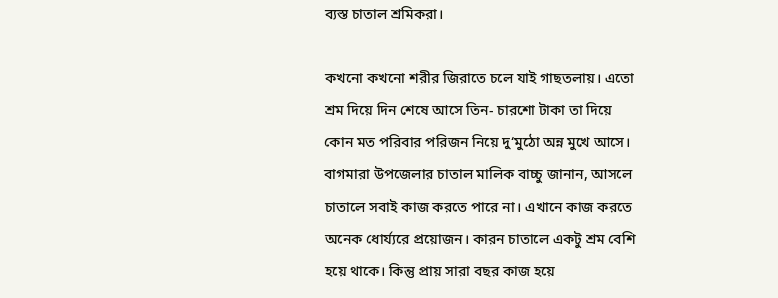ব্যস্ত চাতাল শ্রমিকরা।

কখনো কখনো শরীর জিরাতে চলে যাই গাছতলায়। এতো শ্রম দিয়ে দিন শেষে আসে তিন- চারশো টাকা তা দিয়ে কোন মত পরিবার পরিজন নিয়ে দু‘মুঠো অন্ন মুখে আসে। বাগমারা উপজেলার চাতাল মালিক বাচ্চু জানান, আসলে চাতালে সবাই কাজ করতে পারে না। এখানে কাজ করতে অনেক ধোর্য্যরে প্রয়োজন। কারন চাতালে একটু শ্রম বেশি হয়ে থাকে। কিন্তু প্রায় সারা বছর কাজ হয়ে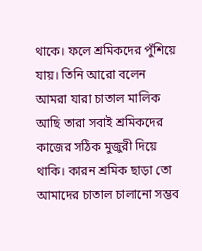থাকে। ফলে শ্রমিকদের পুঁশিয়ে যায়। তিনি আরো বলেন আমরা যারা চাতাল মালিক আছি তারা সবাই শ্রমিকদের কাজের সঠিক মুজুরী দিয়ে থাকি। কারন শ্রমিক ছাড়া তো আমাদের চাতাল চালানো সম্ভব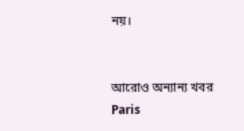নয়।


আরোও অন্যান্য খবর
Paris